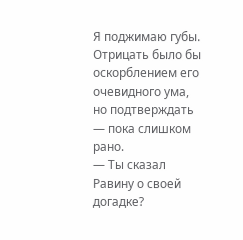Я поджимаю губы. Отрицать было бы оскорблением его очевидного ума, но подтверждать — пока слишком рано.
— Ты сказал Равину о своей догадке?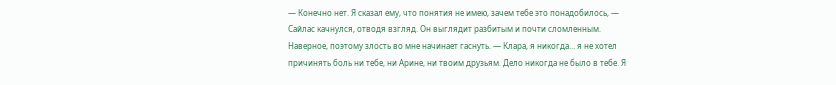— Конечно нет. Я сказал ему, что понятия не имею, зачем тебе это понадобилось, — Сайлас качнулся, отводя взгляд. Он выглядит разбитым и почти сломленным. Наверное, поэтому злость во мне начинает гаснуть. — Клара, я никогда… я не хотел причинять боль ни тебе, ни Арине, ни твоим друзьям. Дело никогда не было в тебе. Я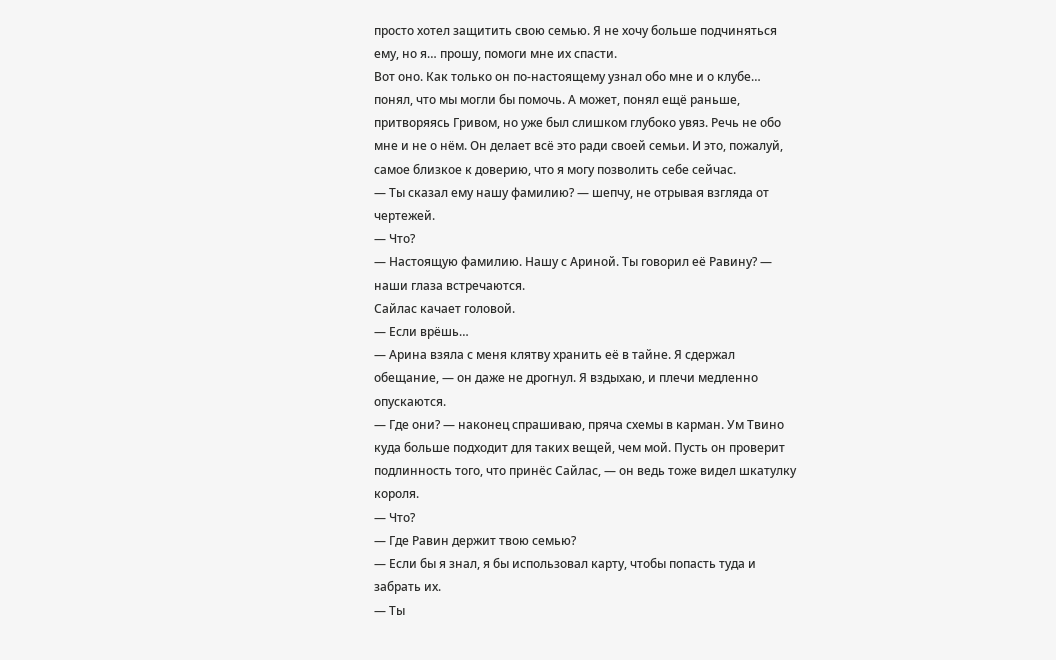просто хотел защитить свою семью. Я не хочу больше подчиняться ему, но я… прошу, помоги мне их спасти.
Вот оно. Как только он по-настоящему узнал обо мне и о клубе… понял, что мы могли бы помочь. А может, понял ещё раньше, притворяясь Гривом, но уже был слишком глубоко увяз. Речь не обо мне и не о нём. Он делает всё это ради своей семьи. И это, пожалуй, самое близкое к доверию, что я могу позволить себе сейчас.
— Ты сказал ему нашу фамилию? — шепчу, не отрывая взгляда от чертежей.
— Что?
— Настоящую фамилию. Нашу с Ариной. Ты говорил её Равину? — наши глаза встречаются.
Сайлас качает головой.
— Если врёшь…
— Арина взяла с меня клятву хранить её в тайне. Я сдержал обещание, — он даже не дрогнул. Я вздыхаю, и плечи медленно опускаются.
— Где они? — наконец спрашиваю, пряча схемы в карман. Ум Твино куда больше подходит для таких вещей, чем мой. Пусть он проверит подлинность того, что принёс Сайлас, — он ведь тоже видел шкатулку короля.
— Что?
— Где Равин держит твою семью?
— Если бы я знал, я бы использовал карту, чтобы попасть туда и забрать их.
— Ты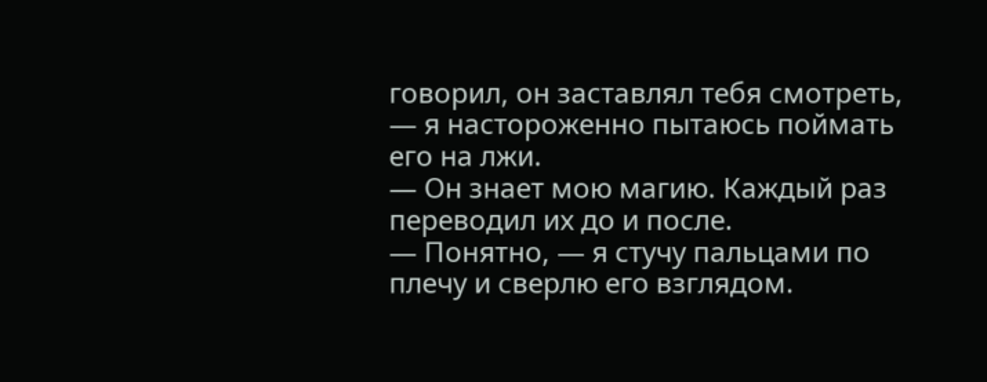говорил, он заставлял тебя смотреть, — я настороженно пытаюсь поймать его на лжи.
— Он знает мою магию. Каждый раз переводил их до и после.
— Понятно, — я стучу пальцами по плечу и сверлю его взглядом.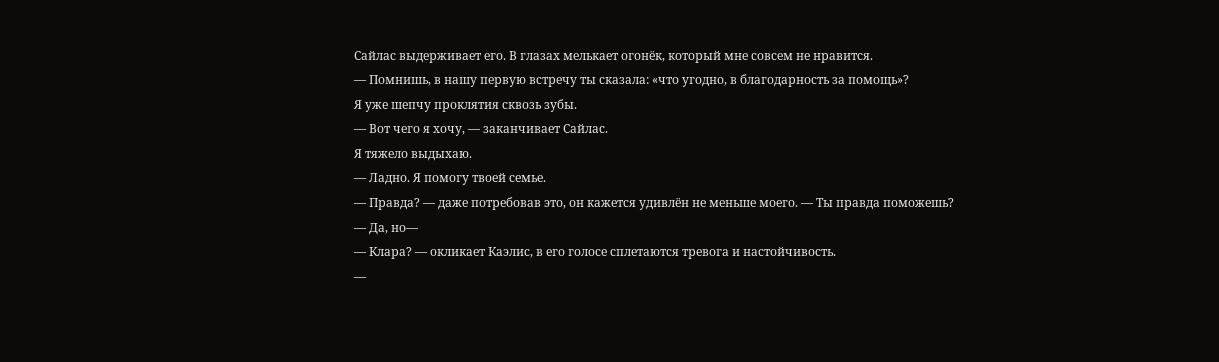Сайлас выдерживает его. В глазах мелькает огонёк, который мне совсем не нравится.
— Помнишь, в нашу первую встречу ты сказала: «что угодно, в благодарность за помощь»?
Я уже шепчу проклятия сквозь зубы.
— Вот чего я хочу, — заканчивает Сайлас.
Я тяжело выдыхаю.
— Ладно. Я помогу твоей семье.
— Правда? — даже потребовав это, он кажется удивлён не меньше моего. — Ты правда поможешь?
— Да, но—
— Клара? — окликает Каэлис, в его голосе сплетаются тревога и настойчивость.
—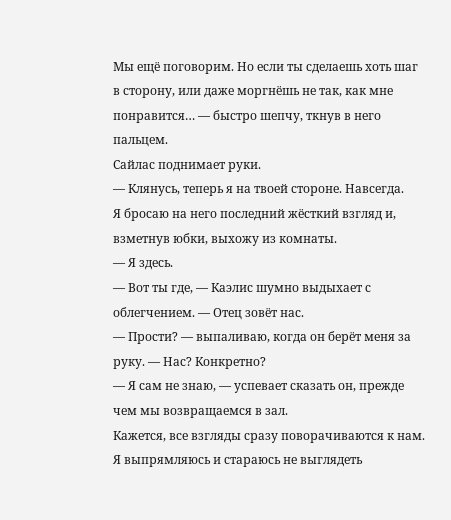Мы ещё поговорим. Но если ты сделаешь хоть шаг в сторону, или даже моргнёшь не так, как мне понравится… — быстро шепчу, ткнув в него пальцем.
Сайлас поднимает руки.
— Клянусь, теперь я на твоей стороне. Навсегда.
Я бросаю на него последний жёсткий взгляд и, взметнув юбки, выхожу из комнаты.
— Я здесь.
— Вот ты где, — Каэлис шумно выдыхает с облегчением. — Отец зовёт нас.
— Прости? — выпаливаю, когда он берёт меня за руку. — Нас? Конкретно?
— Я сам не знаю, — успевает сказать он, прежде чем мы возвращаемся в зал.
Кажется, все взгляды сразу поворачиваются к нам. Я выпрямляюсь и стараюсь не выглядеть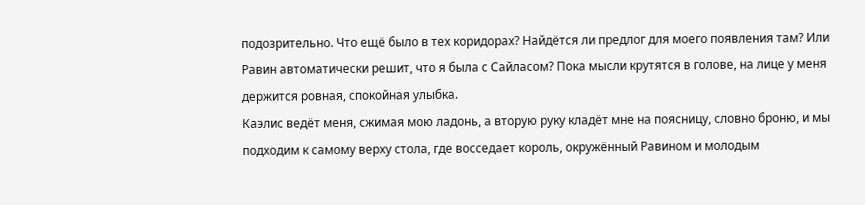подозрительно. Что ещё было в тех коридорах? Найдётся ли предлог для моего появления там? Или Равин автоматически решит, что я была с Сайласом? Пока мысли крутятся в голове, на лице у меня держится ровная, спокойная улыбка.
Каэлис ведёт меня, сжимая мою ладонь, а вторую руку кладёт мне на поясницу, словно броню, и мы подходим к самому верху стола, где восседает король, окружённый Равином и молодым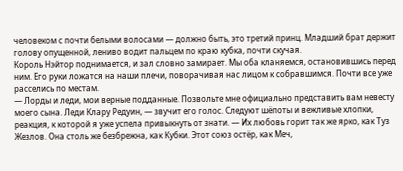человеком с почти белыми волосами — должно быть, это третий принц. Младший брат держит голову опущенной, лениво водит пальцем по краю кубка, почти скучая.
Король Нэйтор поднимается, и зал словно замирает. Мы оба кланяемся, остановившись перед ним. Его руки ложатся на наши плечи, поворачивая нас лицом к собравшимся. Почти все уже расселись по местам.
— Лорды и леди, мои верные подданные. Позвольте мне официально представить вам невесту моего сына. Леди Клару Редуин, — звучит его голос. Следуют шёпоты и вежливые хлопки, реакция, к которой я уже успела привыкнуть от знати. — Их любовь горит так же ярко, как Туз Жезлов. Она столь же безбрежна, как Кубки. Этот союз остёр, как Меч,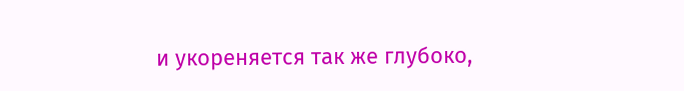и укореняется так же глубоко,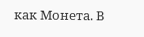как Монета. В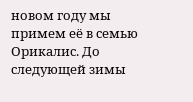новом году мы примем её в семью Орикалис. До следующей зимы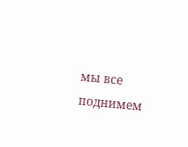мы все поднимем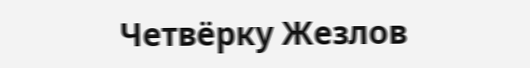Четвёрку Жезлов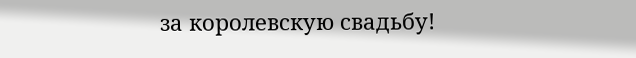за королевскую свадьбу!